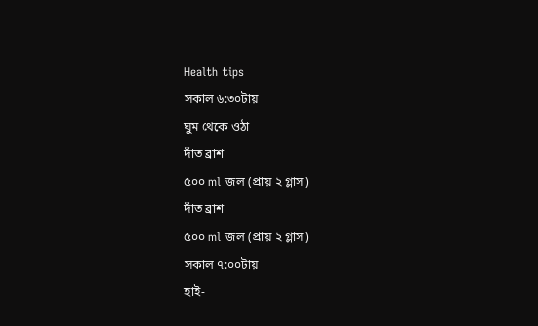Health tips
সকাল ৬:৩০টায়
ঘুম থেকে ওঠা
দাঁত ব্রাশ
৫০০ ml জল (প্রায় ২ গ্লাস)
দাঁত ব্রাশ
৫০০ ml জল (প্রায় ২ গ্লাস)
সকাল ৭:০০টায়
হাই-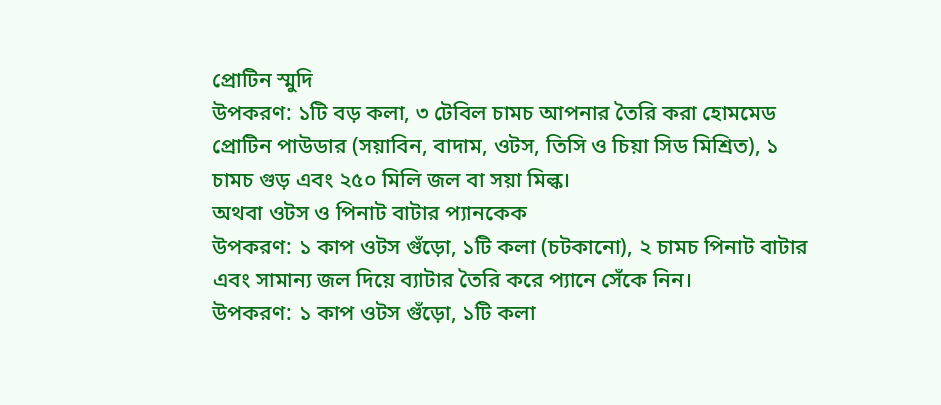প্রোটিন স্মুদি
উপকরণ: ১টি বড় কলা, ৩ টেবিল চামচ আপনার তৈরি করা হোমমেড প্রোটিন পাউডার (সয়াবিন, বাদাম, ওটস, তিসি ও চিয়া সিড মিশ্রিত), ১ চামচ গুড় এবং ২৫০ মিলি জল বা সয়া মিল্ক।
অথবা ওটস ও পিনাট বাটার প্যানকেক
উপকরণ: ১ কাপ ওটস গুঁড়ো, ১টি কলা (চটকানো), ২ চামচ পিনাট বাটার এবং সামান্য জল দিয়ে ব্যাটার তৈরি করে প্যানে সেঁকে নিন।
উপকরণ: ১ কাপ ওটস গুঁড়ো, ১টি কলা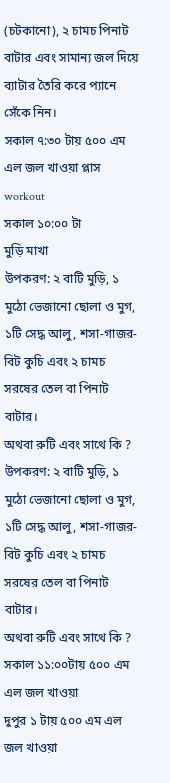(চটকানো), ২ চামচ পিনাট বাটার এবং সামান্য জল দিয়ে ব্যাটার তৈরি করে প্যানে সেঁকে নিন।
সকাল ৭:৩০ টায় ৫০০ এম এল জল খাওয়া প্লাস workout
সকাল ১০:০০ টা
মুড়ি মাখা
উপকরণ: ২ বাটি মুড়ি, ১ মুঠো ভেজানো ছোলা ও মুগ, ১টি সেদ্ধ আলু, শসা-গাজর-বিট কুচি এবং ২ চামচ সরষের তেল বা পিনাট বাটার।
অথবা রুটি এবং সাথে কি ?
উপকরণ: ২ বাটি মুড়ি, ১ মুঠো ভেজানো ছোলা ও মুগ, ১টি সেদ্ধ আলু, শসা-গাজর-বিট কুচি এবং ২ চামচ সরষের তেল বা পিনাট বাটার।
অথবা রুটি এবং সাথে কি ?
সকাল ১১:০০টায় ৫০০ এম এল জল খাওয়া
দুপুর ১ টায় ৫০০ এম এল জল খাওয়া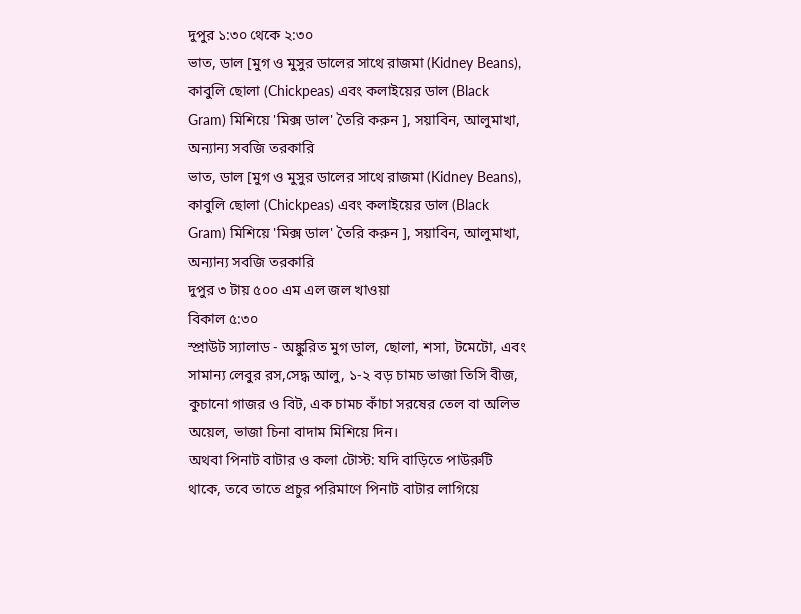দুপুর ১:৩০ থেকে ২:৩০
ভাত, ডাল [মুগ ও মুসুর ডালের সাথে রাজমা (Kidney Beans), কাবুলি ছোলা (Chickpeas) এবং কলাইয়ের ডাল (Black Gram) মিশিয়ে 'মিক্স ডাল' তৈরি করুন ], সয়াবিন, আলুমাখা, অন্যান্য সবজি তরকারি
ভাত, ডাল [মুগ ও মুসুর ডালের সাথে রাজমা (Kidney Beans), কাবুলি ছোলা (Chickpeas) এবং কলাইয়ের ডাল (Black Gram) মিশিয়ে 'মিক্স ডাল' তৈরি করুন ], সয়াবিন, আলুমাখা, অন্যান্য সবজি তরকারি
দুপুর ৩ টায় ৫০০ এম এল জল খাওয়া
বিকাল ৫:৩০
স্প্রাউট স্যালাড - অঙ্কুরিত মুগ ডাল, ছোলা, শসা, টমেটো, এবং সামান্য লেবুর রস,সেদ্ধ আলু, ১-২ বড় চামচ ভাজা তিসি বীজ, কুচানো গাজর ও বিট, এক চামচ কাঁচা সরষের তেল বা অলিভ অয়েল, ভাজা চিনা বাদাম মিশিয়ে দিন।
অথবা পিনাট বাটার ও কলা টোস্ট: যদি বাড়িতে পাউরুটি থাকে, তবে তাতে প্রচুর পরিমাণে পিনাট বাটার লাগিয়ে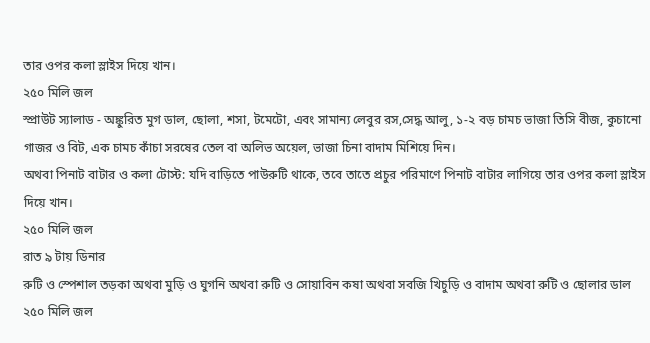তার ওপর কলা স্লাইস দিয়ে খান।
২৫০ মিলি জল
স্প্রাউট স্যালাড - অঙ্কুরিত মুগ ডাল, ছোলা, শসা, টমেটো, এবং সামান্য লেবুর রস,সেদ্ধ আলু, ১-২ বড় চামচ ভাজা তিসি বীজ, কুচানো গাজর ও বিট, এক চামচ কাঁচা সরষের তেল বা অলিভ অয়েল, ভাজা চিনা বাদাম মিশিয়ে দিন।
অথবা পিনাট বাটার ও কলা টোস্ট: যদি বাড়িতে পাউরুটি থাকে, তবে তাতে প্রচুর পরিমাণে পিনাট বাটার লাগিয়ে তার ওপর কলা স্লাইস দিয়ে খান।
২৫০ মিলি জল
রাত ৯ টায় ডিনার
রুটি ও স্পেশাল তড়কা অথবা মুড়ি ও ঘুগনি অথবা রুটি ও সোয়াবিন কষা অথবা সবজি খিচুড়ি ও বাদাম অথবা রুটি ও ছোলার ডাল
২৫০ মিলি জল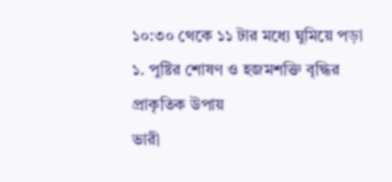১০:৩০ থেকে ১১ টার মধ্যে ঘুমিয়ে পড়া
১. পুষ্টির শোষণ ও হজমশক্তি বৃদ্ধির প্রাকৃতিক উপায়
ভারী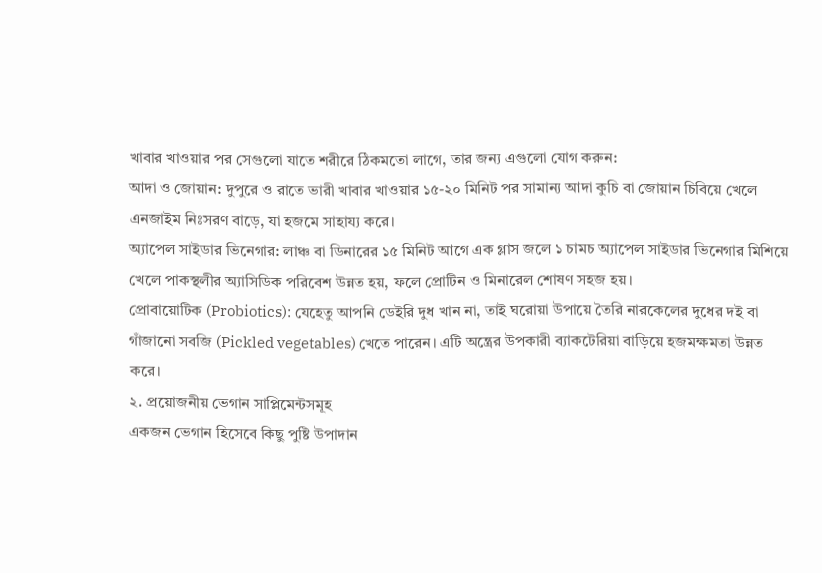খাবার খাওয়ার পর সেগুলো যাতে শরীরে ঠিকমতো লাগে, তার জন্য এগুলো যোগ করুন:
আদা ও জোয়ান: দুপুরে ও রাতে ভারী খাবার খাওয়ার ১৫-২০ মিনিট পর সামান্য আদা কুচি বা জোয়ান চিবিয়ে খেলে এনজাইম নিঃসরণ বাড়ে, যা হজমে সাহায্য করে।
অ্যাপেল সাইডার ভিনেগার: লাঞ্চ বা ডিনারের ১৫ মিনিট আগে এক গ্লাস জলে ১ চামচ অ্যাপেল সাইডার ভিনেগার মিশিয়ে খেলে পাকস্থলীর অ্যাসিডিক পরিবেশ উন্নত হয়, ফলে প্রোটিন ও মিনারেল শোষণ সহজ হয়।
প্রোবায়োটিক (Probiotics): যেহেতু আপনি ডেইরি দুধ খান না, তাই ঘরোয়া উপায়ে তৈরি নারকেলের দুধের দই বা গাঁজানো সবজি (Pickled vegetables) খেতে পারেন। এটি অন্ত্রের উপকারী ব্যাকটেরিয়া বাড়িয়ে হজমক্ষমতা উন্নত করে।
২. প্রয়োজনীয় ভেগান সাপ্লিমেন্টসমূহ
একজন ভেগান হিসেবে কিছু পুষ্টি উপাদান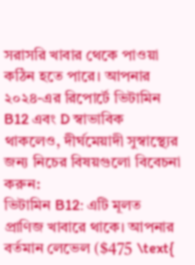সরাসরি খাবার থেকে পাওয়া কঠিন হতে পারে। আপনার ২০২৪-এর রিপোর্টে ভিটামিন B12 এবং D স্বাভাবিক থাকলেও, দীর্ঘমেয়াদী সুস্বাস্থ্যের জন্য নিচের বিষয়গুলো বিবেচনা করুন:
ভিটামিন B12: এটি মূলত প্রাণিজ খাবারে থাকে। আপনার বর্তমান লেভেল ($475 \text{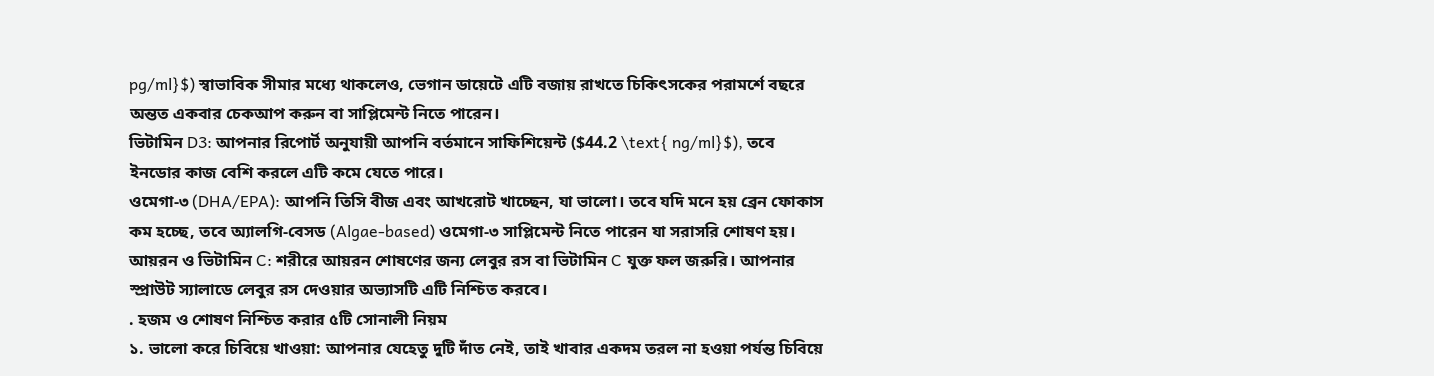pg/ml}$) স্বাভাবিক সীমার মধ্যে থাকলেও, ভেগান ডায়েটে এটি বজায় রাখতে চিকিৎসকের পরামর্শে বছরে অন্তত একবার চেকআপ করুন বা সাপ্লিমেন্ট নিতে পারেন।
ভিটামিন D3: আপনার রিপোর্ট অনুযায়ী আপনি বর্তমানে সাফিশিয়েন্ট ($44.2 \text{ ng/ml}$), তবে ইনডোর কাজ বেশি করলে এটি কমে যেতে পারে।
ওমেগা-৩ (DHA/EPA): আপনি তিসি বীজ এবং আখরোট খাচ্ছেন, যা ভালো। তবে যদি মনে হয় ব্রেন ফোকাস কম হচ্ছে, তবে অ্যালগি-বেসড (Algae-based) ওমেগা-৩ সাপ্লিমেন্ট নিতে পারেন যা সরাসরি শোষণ হয়।
আয়রন ও ভিটামিন C: শরীরে আয়রন শোষণের জন্য লেবুর রস বা ভিটামিন C যুক্ত ফল জরুরি। আপনার স্প্রাউট স্যালাডে লেবুর রস দেওয়ার অভ্যাসটি এটি নিশ্চিত করবে।
. হজম ও শোষণ নিশ্চিত করার ৫টি সোনালী নিয়ম
১. ভালো করে চিবিয়ে খাওয়া: আপনার যেহেতু দুটি দাঁত নেই, তাই খাবার একদম তরল না হওয়া পর্যন্ত চিবিয়ে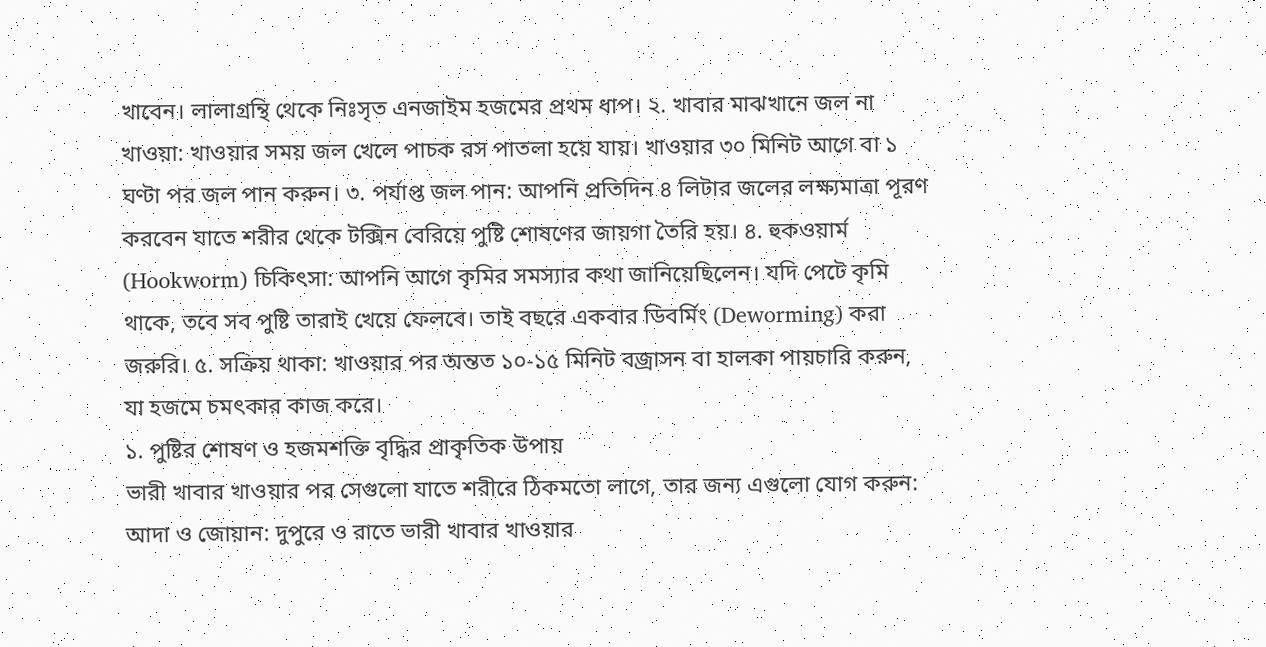খাবেন। লালাগ্রন্থি থেকে নিঃসৃত এনজাইম হজমের প্রথম ধাপ। ২. খাবার মাঝখানে জল না খাওয়া: খাওয়ার সময় জল খেলে পাচক রস পাতলা হয়ে যায়। খাওয়ার ৩০ মিনিট আগে বা ১ ঘণ্টা পর জল পান করুন। ৩. পর্যাপ্ত জল পান: আপনি প্রতিদিন ৪ লিটার জলের লক্ষ্যমাত্রা পূরণ করবেন যাতে শরীর থেকে টক্সিন বেরিয়ে পুষ্টি শোষণের জায়গা তৈরি হয়। ৪. হুকওয়ার্ম (Hookworm) চিকিৎসা: আপনি আগে কৃমির সমস্যার কথা জানিয়েছিলেন। যদি পেটে কৃমি থাকে, তবে সব পুষ্টি তারাই খেয়ে ফেলবে। তাই বছরে একবার ডিবর্মিং (Deworming) করা জরুরি। ৫. সক্রিয় থাকা: খাওয়ার পর অন্তত ১০-১৫ মিনিট বজ্রাসন বা হালকা পায়চারি করুন, যা হজমে চমৎকার কাজ করে।
১. পুষ্টির শোষণ ও হজমশক্তি বৃদ্ধির প্রাকৃতিক উপায়
ভারী খাবার খাওয়ার পর সেগুলো যাতে শরীরে ঠিকমতো লাগে, তার জন্য এগুলো যোগ করুন:
আদা ও জোয়ান: দুপুরে ও রাতে ভারী খাবার খাওয়ার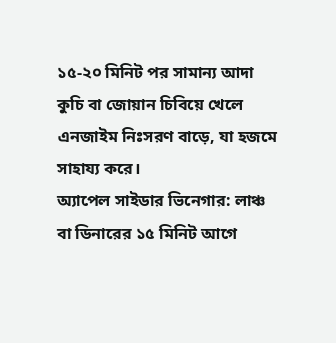১৫-২০ মিনিট পর সামান্য আদা কুচি বা জোয়ান চিবিয়ে খেলে এনজাইম নিঃসরণ বাড়ে, যা হজমে সাহায্য করে।
অ্যাপেল সাইডার ভিনেগার: লাঞ্চ বা ডিনারের ১৫ মিনিট আগে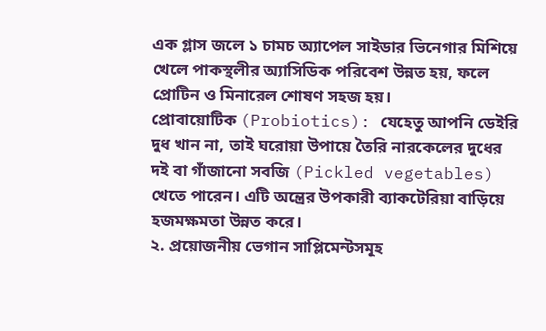এক গ্লাস জলে ১ চামচ অ্যাপেল সাইডার ভিনেগার মিশিয়ে খেলে পাকস্থলীর অ্যাসিডিক পরিবেশ উন্নত হয়, ফলে প্রোটিন ও মিনারেল শোষণ সহজ হয়।
প্রোবায়োটিক (Probiotics): যেহেতু আপনি ডেইরি দুধ খান না, তাই ঘরোয়া উপায়ে তৈরি নারকেলের দুধের দই বা গাঁজানো সবজি (Pickled vegetables) খেতে পারেন। এটি অন্ত্রের উপকারী ব্যাকটেরিয়া বাড়িয়ে হজমক্ষমতা উন্নত করে।
২. প্রয়োজনীয় ভেগান সাপ্লিমেন্টসমূহ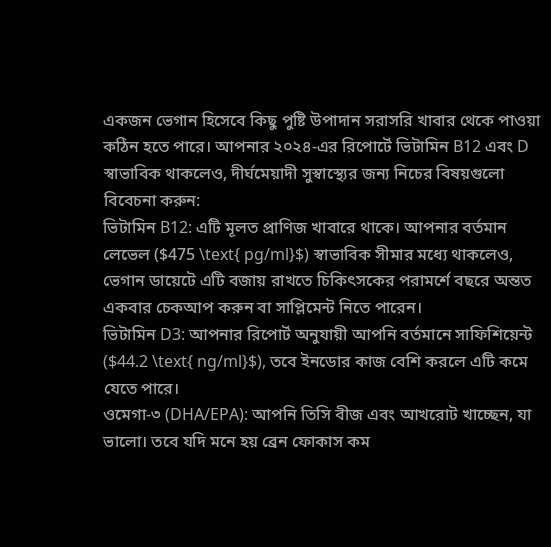একজন ভেগান হিসেবে কিছু পুষ্টি উপাদান সরাসরি খাবার থেকে পাওয়া কঠিন হতে পারে। আপনার ২০২৪-এর রিপোর্টে ভিটামিন B12 এবং D স্বাভাবিক থাকলেও, দীর্ঘমেয়াদী সুস্বাস্থ্যের জন্য নিচের বিষয়গুলো বিবেচনা করুন:
ভিটামিন B12: এটি মূলত প্রাণিজ খাবারে থাকে। আপনার বর্তমান লেভেল ($475 \text{ pg/ml}$) স্বাভাবিক সীমার মধ্যে থাকলেও, ভেগান ডায়েটে এটি বজায় রাখতে চিকিৎসকের পরামর্শে বছরে অন্তত একবার চেকআপ করুন বা সাপ্লিমেন্ট নিতে পারেন।
ভিটামিন D3: আপনার রিপোর্ট অনুযায়ী আপনি বর্তমানে সাফিশিয়েন্ট ($44.2 \text{ ng/ml}$), তবে ইনডোর কাজ বেশি করলে এটি কমে যেতে পারে।
ওমেগা-৩ (DHA/EPA): আপনি তিসি বীজ এবং আখরোট খাচ্ছেন, যা ভালো। তবে যদি মনে হয় ব্রেন ফোকাস কম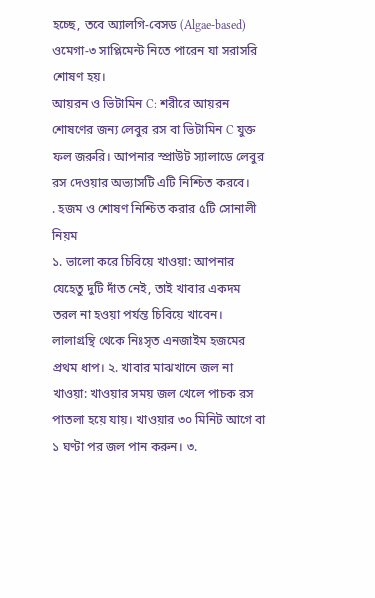হচ্ছে, তবে অ্যালগি-বেসড (Algae-based) ওমেগা-৩ সাপ্লিমেন্ট নিতে পারেন যা সরাসরি শোষণ হয়।
আয়রন ও ভিটামিন C: শরীরে আয়রন শোষণের জন্য লেবুর রস বা ভিটামিন C যুক্ত ফল জরুরি। আপনার স্প্রাউট স্যালাডে লেবুর রস দেওয়ার অভ্যাসটি এটি নিশ্চিত করবে।
. হজম ও শোষণ নিশ্চিত করার ৫টি সোনালী নিয়ম
১. ভালো করে চিবিয়ে খাওয়া: আপনার যেহেতু দুটি দাঁত নেই, তাই খাবার একদম তরল না হওয়া পর্যন্ত চিবিয়ে খাবেন। লালাগ্রন্থি থেকে নিঃসৃত এনজাইম হজমের প্রথম ধাপ। ২. খাবার মাঝখানে জল না খাওয়া: খাওয়ার সময় জল খেলে পাচক রস পাতলা হয়ে যায়। খাওয়ার ৩০ মিনিট আগে বা ১ ঘণ্টা পর জল পান করুন। ৩.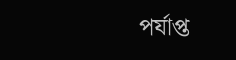পর্যাপ্ত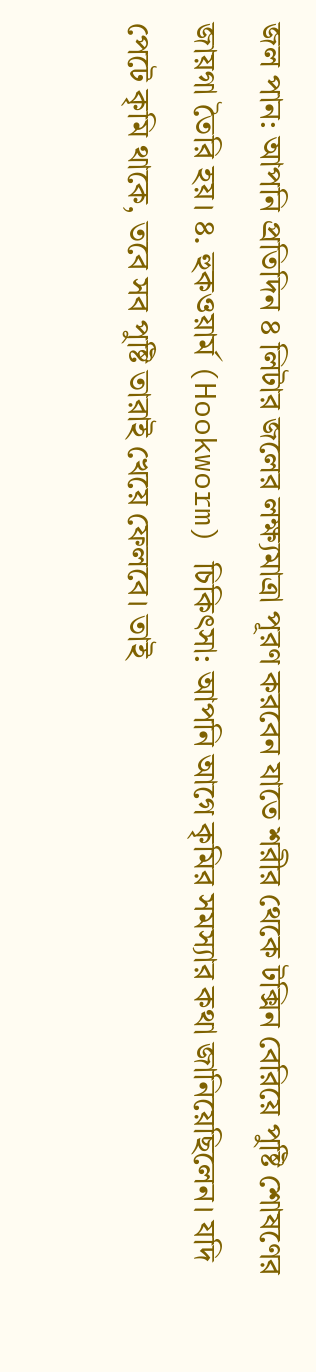জল পান: আপনি প্রতিদিন ৪ লিটার জলের লক্ষ্যমাত্রা পূরণ করবেন যাতে শরীর থেকে টক্সিন বেরিয়ে পুষ্টি শোষণের জায়গা তৈরি হয়। ৪. হুকওয়ার্ম (Hookworm) চিকিৎসা: আপনি আগে কৃমির সমস্যার কথা জানিয়েছিলেন। যদি পেটে কৃমি থাকে, তবে সব পুষ্টি তারাই খেয়ে ফেলবে। তাই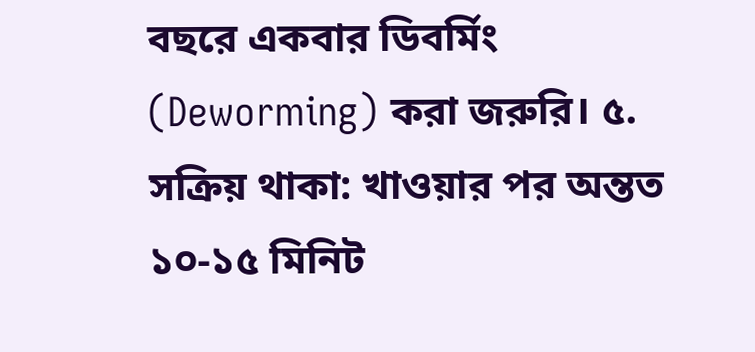বছরে একবার ডিবর্মিং (Deworming) করা জরুরি। ৫. সক্রিয় থাকা: খাওয়ার পর অন্তত ১০-১৫ মিনিট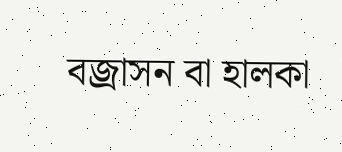বজ্রাসন বা হালকা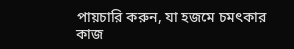পায়চারি করুন, যা হজমে চমৎকার কাজ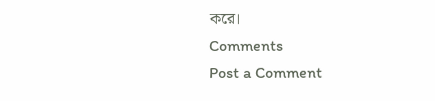করে।
Comments
Post a Comment